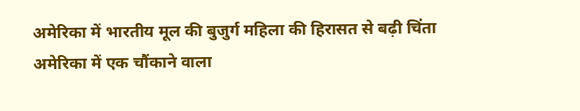अमेरिका में भारतीय मूल की बुजुर्ग महिला की हिरासत से बढ़ी चिंता
अमेरिका में एक चौंकाने वाला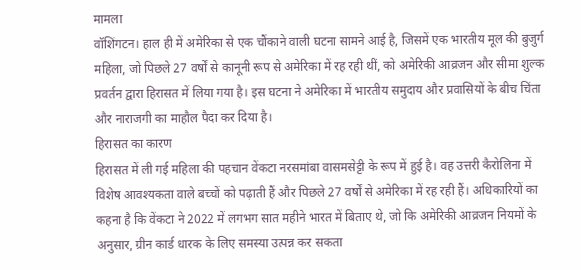मामला
वॉशिंगटन। हाल ही में अमेरिका से एक चौंकाने वाली घटना सामने आई है, जिसमें एक भारतीय मूल की बुजुर्ग महिला, जो पिछले 27 वर्षों से कानूनी रूप से अमेरिका में रह रही थीं, को अमेरिकी आव्रजन और सीमा शुल्क प्रवर्तन द्वारा हिरासत में लिया गया है। इस घटना ने अमेरिका में भारतीय समुदाय और प्रवासियों के बीच चिंता और नाराजगी का माहौल पैदा कर दिया है।
हिरासत का कारण
हिरासत में ली गई महिला की पहचान वेंकटा नरसमांबा वासमसेट्टी के रूप में हुई है। वह उत्तरी कैरोलिना में विशेष आवश्यकता वाले बच्चों को पढ़ाती हैं और पिछले 27 वर्षों से अमेरिका में रह रही हैं। अधिकारियों का कहना है कि वेंकटा ने 2022 में लगभग सात महीने भारत में बिताए थे, जो कि अमेरिकी आव्रजन नियमों के अनुसार, ग्रीन कार्ड धारक के लिए समस्या उत्पन्न कर सकता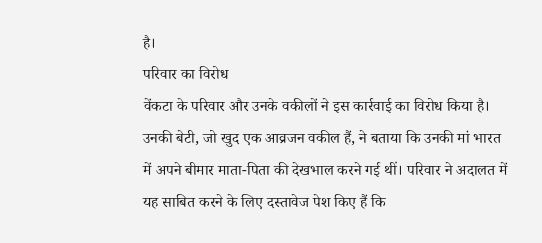है।
परिवार का विरोध
वेंकटा के परिवार और उनके वकीलों ने इस कार्रवाई का विरोध किया है। उनकी बेटी, जो खुद एक आव्रजन वकील हैं, ने बताया कि उनकी मां भारत में अपने बीमार माता-पिता की देखभाल करने गई थीं। परिवार ने अदालत में यह साबित करने के लिए दस्तावेज पेश किए हैं कि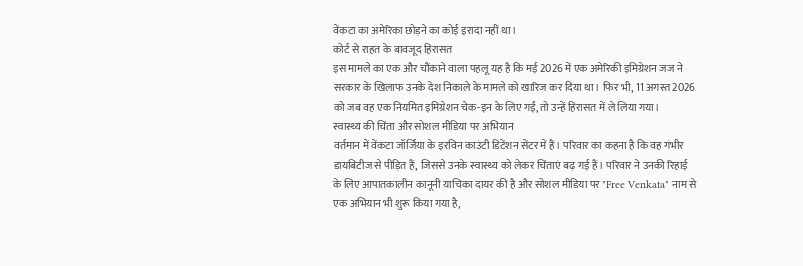वेंकटा का अमेरिका छोड़ने का कोई इरादा नहीं था।
कोर्ट से राहत के बावजूद हिरासत
इस मामले का एक और चौंकाने वाला पहलू यह है कि मई 2026 में एक अमेरिकी इमिग्रेशन जज ने सरकार के खिलाफ उनके देश निकाले के मामले को खारिज कर दिया था। फिर भी, 11 अगस्त 2026 को जब वह एक नियमित इमिग्रेशन चेक-इन के लिए गईं, तो उन्हें हिरासत में ले लिया गया।
स्वास्थ्य की चिंता और सोशल मीडिया पर अभियान
वर्तमान में वेंकटा जॉर्जिया के इरविन काउंटी डिटेंशन सेंटर में हैं। परिवार का कहना है कि वह गंभीर डायबिटीज से पीड़ित हैं, जिससे उनके स्वास्थ्य को लेकर चिंताएं बढ़ गई हैं। परिवार ने उनकी रिहाई के लिए आपातकालीन कानूनी याचिका दायर की है और सोशल मीडिया पर "Free Venkata" नाम से एक अभियान भी शुरू किया गया है,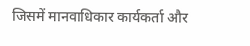जिसमें मानवाधिकार कार्यकर्ता और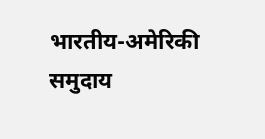भारतीय-अमेरिकी समुदाय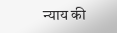न्याय की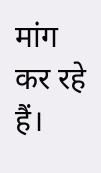मांग कर रहे हैं।